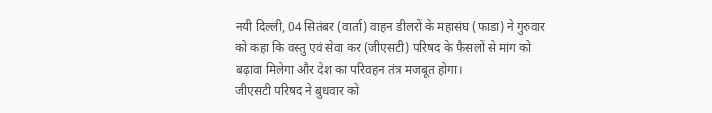नयी दिल्ली, 04 सितंबर (वार्ता) वाहन डीलरों के महासंघ (फाडा) ने गुरुवार को कहा कि वस्तु एवं सेवा कर (जीएसटी) परिषद के फैसलों से मांग को बढ़ावा मिलेगा और देश का परिवहन तंत्र मजबूत होगा।
जीएसटी परिषद ने बुधवार को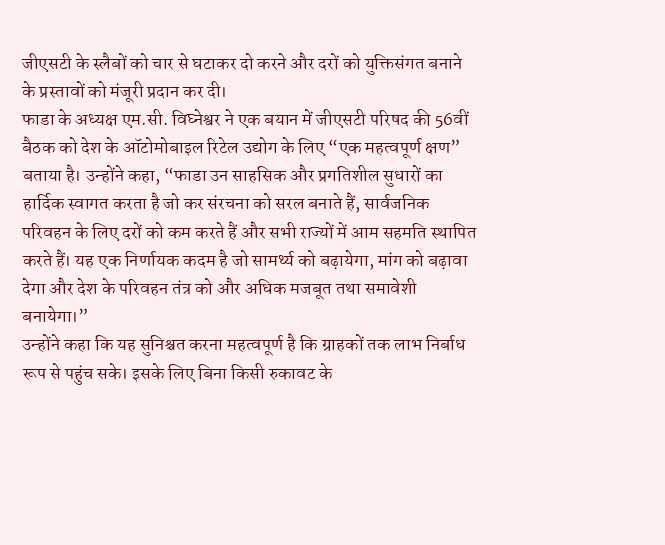जीएसटी के स्लैबों को चार से घटाकर दो करने और दरों को युक्तिसंगत बनाने के प्रस्तावों को मंजूरी प्रदान कर दी।
फाडा के अध्यक्ष एम.सी. विघ्नेश्वर ने एक बयान में जीएसटी परिषद की 56वीं बैठक को देश के ऑटोमोबाइल रिटेल उद्योग के लिए “एक महत्वपूर्ण क्षण” बताया है। उन्होंने कहा, “फाडा उन साहसिक और प्रगतिशील सुधारों का हार्दिक स्वागत करता है जो कर संरचना को सरल बनाते हैं, सार्वजनिक परिवहन के लिए दरों को कम करते हैं और सभी राज्यों में आम सहमति स्थापित करते हैं। यह एक निर्णायक कदम है जो सामर्थ्य को बढ़ायेगा, मांग को बढ़ावा देगा और देश के परिवहन तंत्र को और अधिक मजबूत तथा समावेशी बनायेगा।”
उन्होंने कहा कि यह सुनिश्चत करना महत्वपूर्ण है कि ग्राहकों तक लाभ निर्बाध रूप से पहुंच सके। इसके लिए बिना किसी रुकावट के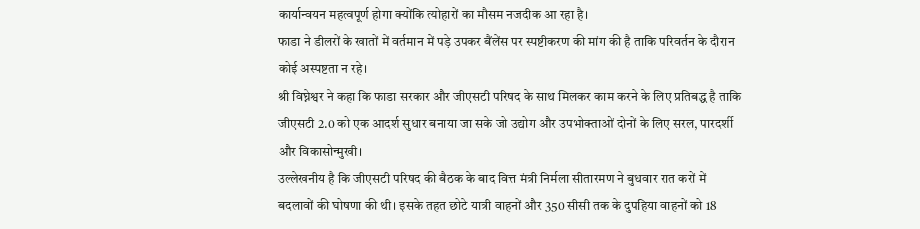कार्यान्वयन महत्वपूर्ण होगा क्योंकि त्योहारों का मौसम नजदीक आ रहा है।
फाडा ने डीलरों के खातों में वर्तमान में पड़े उपकर बैंलेंस पर स्पष्टीकरण की मांग की है ताकि परिवर्तन के दौरान कोई अस्पष्टता न रहे।
श्री विघ्नेश्वर ने कहा कि फाडा सरकार और जीएसटी परिषद के साथ मिलकर काम करने के लिए प्रतिबद्ध है ताकि जीएसटी 2.0 को एक आदर्श सुधार बनाया जा सके जो उद्योग और उपभोक्ताओं दोनों के लिए सरल, पारदर्शी और विकासोन्मुखी।
उल्लेखनीय है कि जीएसटी परिषद की बैठक के बाद वित्त मंत्री निर्मला सीतारमण ने बुधवार रात करों में बदलावों की घोषणा की थी। इसके तहत छोटे यात्री वाहनों और 350 सीसी तक के दुपहिया वाहनों को 18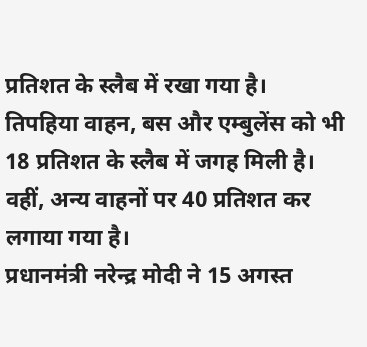प्रतिशत के स्लैब में रखा गया है। तिपहिया वाहन, बस और एम्बुलेंस को भी 18 प्रतिशत के स्लैब में जगह मिली है। वहीं, अन्य वाहनों पर 40 प्रतिशत कर लगाया गया है।
प्रधानमंत्री नरेन्द्र मोदी ने 15 अगस्त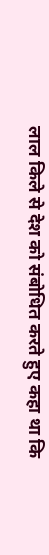लाल किले से देश को संबोधित करते हुए कहा था कि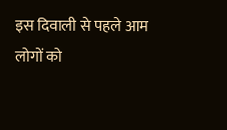इस दिवाली से पहले आम लोगों को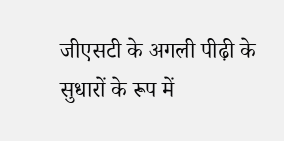जीएसटी के अगली पीढ़ी के सुधारों के रूप में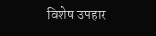विशेष उपहार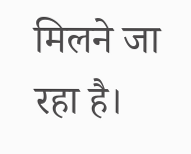मिलने जा रहा है।